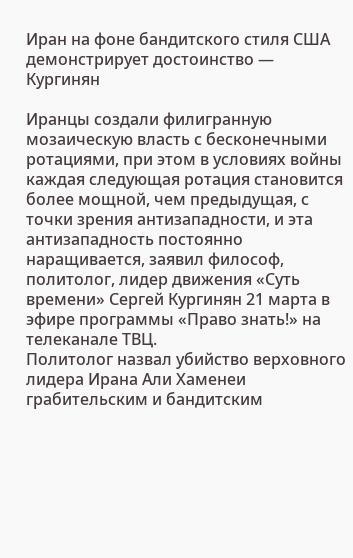Иран на фоне бандитского стиля США демонстрирует достоинство — Кургинян

Иранцы создали филигранную мозаическую власть с бесконечными ротациями, при этом в условиях войны каждая следующая ротация становится более мощной, чем предыдущая, с точки зрения антизападности, и эта антизападность постоянно наращивается, заявил философ, политолог, лидер движения «Суть времени» Сергей Кургинян 21 марта в эфире программы «Право знать!» на телеканале ТВЦ.
Политолог назвал убийство верховного лидера Ирана Али Хаменеи грабительским и бандитским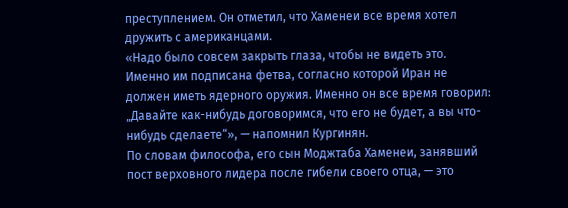преступлением. Он отметил, что Хаменеи все время хотел дружить с американцами.
«Надо было совсем закрыть глаза, чтобы не видеть это. Именно им подписана фетва, согласно которой Иран не должен иметь ядерного оружия. Именно он все время говорил: „Давайте как-нибудь договоримся, что его не будет, а вы что-нибудь сделаете“», — напомнил Кургинян.
По словам философа, его сын Моджтаба Хаменеи, занявший пост верховного лидера после гибели своего отца, — это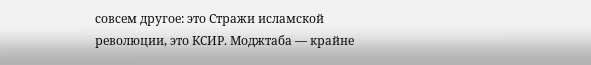совсем другое: это Стражи исламской революции, это КСИР. Моджтаба — крайне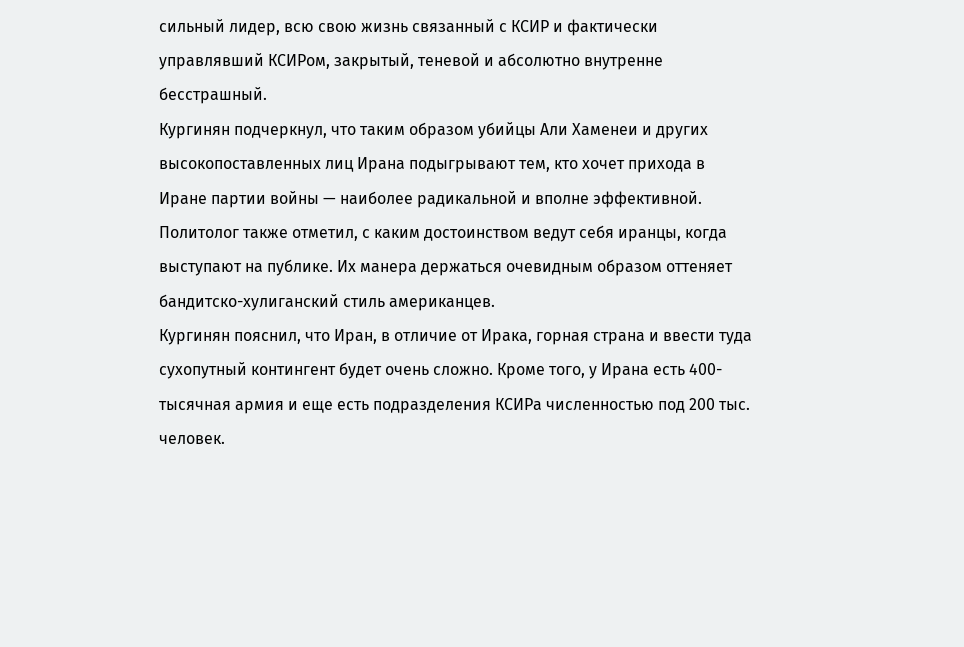сильный лидер, всю свою жизнь связанный с КСИР и фактически управлявший КСИРом, закрытый, теневой и абсолютно внутренне бесстрашный.
Кургинян подчеркнул, что таким образом убийцы Али Хаменеи и других высокопоставленных лиц Ирана подыгрывают тем, кто хочет прихода в Иране партии войны — наиболее радикальной и вполне эффективной.
Политолог также отметил, с каким достоинством ведут себя иранцы, когда выступают на публике. Их манера держаться очевидным образом оттеняет бандитско-хулиганский стиль американцев.
Кургинян пояснил, что Иран, в отличие от Ирака, горная страна и ввести туда сухопутный контингент будет очень сложно. Кроме того, у Ирана есть 400-тысячная армия и еще есть подразделения КСИРа численностью под 200 тыс. человек.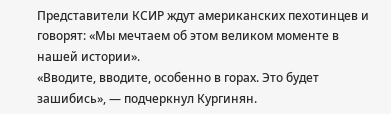Представители КСИР ждут американских пехотинцев и говорят: «Мы мечтаем об этом великом моменте в нашей истории».
«Вводите, вводите, особенно в горах. Это будет зашибись», — подчеркнул Кургинян.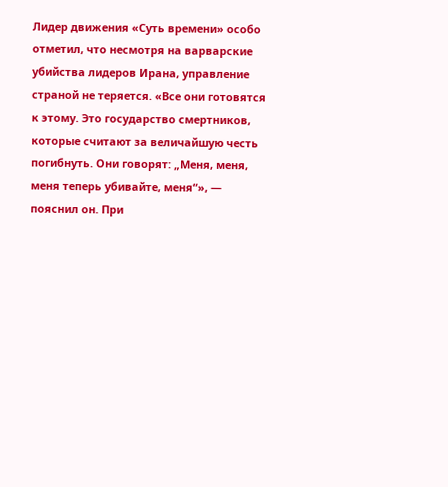Лидер движения «Суть времени» особо отметил, что несмотря на варварские убийства лидеров Ирана, управление страной не теряется. «Все они готовятся к этому. Это государство смертников, которые считают за величайшую честь погибнуть. Они говорят: „Меня, меня, меня теперь убивайте, меня“», — пояснил он. При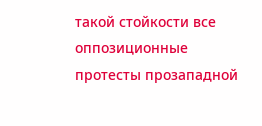такой стойкости все оппозиционные протесты прозападной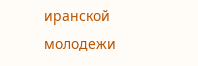иранской молодежи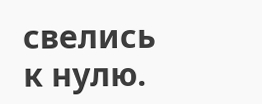свелись к нулю.